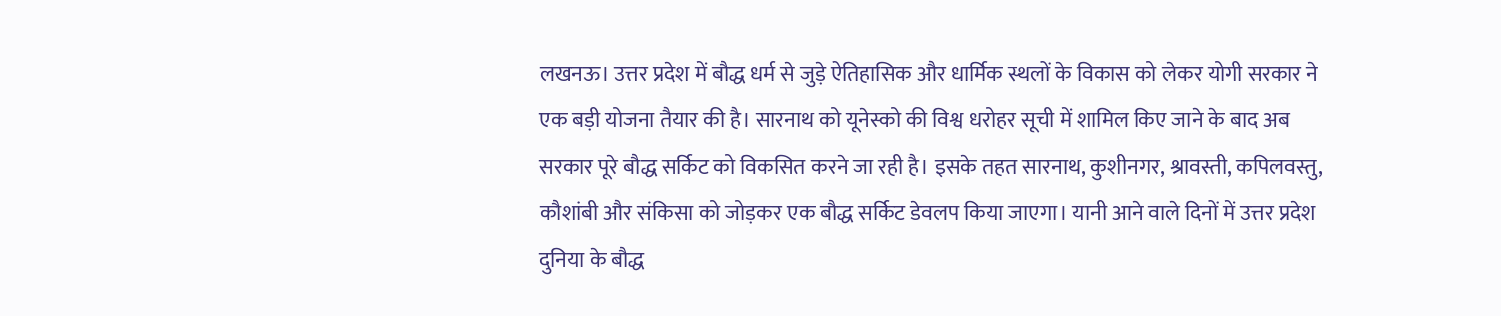लखनऊ। उत्तर प्रदेश में बौद्ध धर्म से जुड़े ऐतिहासिक और धार्मिक स्थलों के विकास को लेकर योगी सरकार ने एक बड़ी योजना तैयार की है। सारनाथ को यूनेस्को की विश्व धरोहर सूची में शामिल किए जाने के बाद अब सरकार पूरे बौद्ध सर्किट को विकसित करने जा रही है। इसके तहत सारनाथ, कुशीनगर, श्रावस्ती, कपिलवस्तु, कौशांबी और संकिसा को जोड़कर एक बौद्ध सर्किट डेवलप किया जाएगा। यानी आने वाले दिनों में उत्तर प्रदेश दुनिया के बौद्ध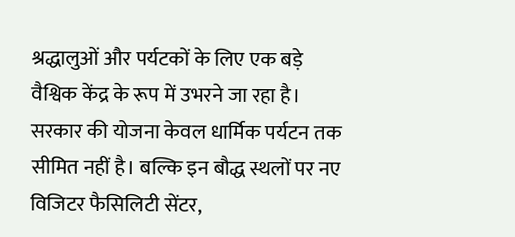श्रद्धालुओं और पर्यटकों के लिए एक बड़े वैश्विक केंद्र के रूप में उभरने जा रहा है।
सरकार की योजना केवल धार्मिक पर्यटन तक सीमित नहीं है। बल्कि इन बौद्ध स्थलों पर नए विजिटर फैसिलिटी सेंटर,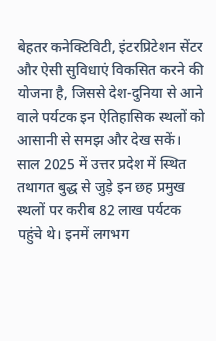बेहतर कनेक्टिविटी, इंटरप्रिटेशन सेंटर और ऐसी सुविधाएं विकसित करने की योजना है, जिससे देश-दुनिया से आने वाले पर्यटक इन ऐतिहासिक स्थलों को आसानी से समझ और देख सकें।
साल 2025 में उत्तर प्रदेश में स्थित तथागत बुद्ध से जुड़े इन छह प्रमुख स्थलों पर करीब 82 लाख पर्यटक पहुंचे थे। इनमें लगभग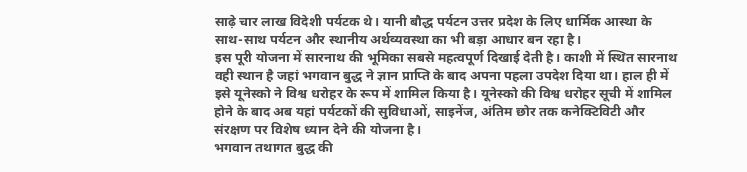साढ़े चार लाख विदेशी पर्यटक थे। यानी बौद्ध पर्यटन उत्तर प्रदेश के लिए धार्मिक आस्था के साथ-साथ पर्यटन और स्थानीय अर्थव्यवस्था का भी बड़ा आधार बन रहा है।
इस पूरी योजना में सारनाथ की भूमिका सबसे महत्वपूर्ण दिखाई देती है। काशी में स्थित सारनाथ वही स्थान है जहां भगवान बुद्ध ने ज्ञान प्राप्ति के बाद अपना पहला उपदेश दिया था। हाल ही में इसे यूनेस्को ने विश्व धरोहर के रूप में शामिल किया है। यूनेस्को की विश्व धरोहर सूची में शामिल होने के बाद अब यहां पर्यटकों की सुविधाओं, साइनेंज, अंतिम छोर तक कनेक्टिविटी और संरक्षण पर विशेष ध्यान देने की योजना है।
भगवान तथागत बुद्ध की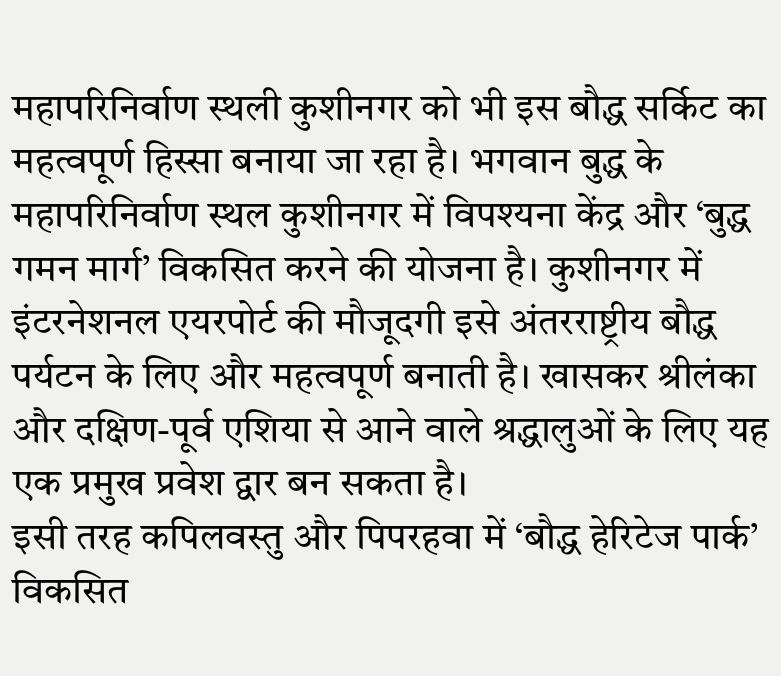महापरिनिर्वाण स्थली कुशीनगर को भी इस बौद्ध सर्किट का महत्वपूर्ण हिस्सा बनाया जा रहा है। भगवान बुद्ध के महापरिनिर्वाण स्थल कुशीनगर में विपश्यना केंद्र और ‘बुद्ध गमन मार्ग’ विकसित करने की योजना है। कुशीनगर में इंटरनेशनल एयरपोर्ट की मौजूदगी इसे अंतरराष्ट्रीय बौद्ध पर्यटन के लिए और महत्वपूर्ण बनाती है। खासकर श्रीलंका और दक्षिण-पूर्व एशिया से आने वाले श्रद्धालुओं के लिए यह एक प्रमुख प्रवेश द्वार बन सकता है।
इसी तरह कपिलवस्तु और पिपरहवा में ‘बौद्ध हेरिटेज पार्क’ विकसित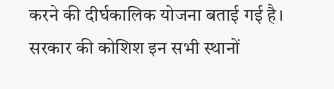करने की दीर्घकालिक योजना बताई गई है। सरकार की कोशिश इन सभी स्थानों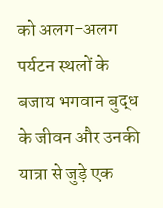को अलग-अलग पर्यटन स्थलों के बजाय भगवान बुद्ध के जीवन और उनकी यात्रा से जुड़े एक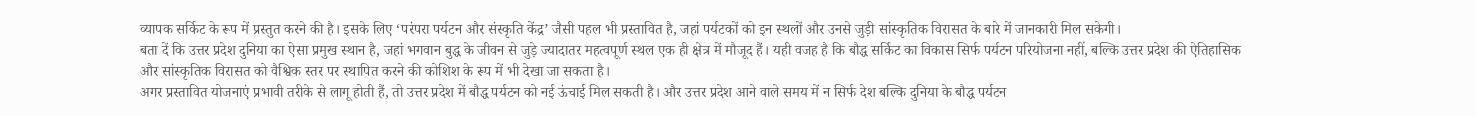व्यापक सर्किट के रूप में प्रस्तुत करने की है। इसके लिए ‘परंपरा पर्यटन और संस्कृति केंद्र’ जैसी पहल भी प्रस्तावित है, जहां पर्यटकों को इन स्थलों और उनसे जुड़ी सांस्कृतिक विरासत के बारे में जानकारी मिल सकेगी।
बता दें कि उत्तर प्रदेश दुनिया का ऐसा प्रमुख स्थान है, जहां भगवान बुद्ध के जीवन से जुड़े ज्यादातर महत्वपूर्ण स्थल एक ही क्षेत्र में मौजूद हैं। यही वजह है कि बौद्ध सर्किट का विकास सिर्फ पर्यटन परियोजना नहीं, बल्कि उत्तर प्रदेश की ऐतिहासिक और सांस्कृतिक विरासत को वैश्विक स्तर पर स्थापित करने की कोशिश के रूप में भी देखा जा सकता है।
अगर प्रस्तावित योजनाएं प्रभावी तरीके से लागू होती हैं, तो उत्तर प्रदेश में बौद्ध पर्यटन को नई ऊंचाई मिल सकती है। और उत्तर प्रदेश आने वाले समय में न सिर्फ देश बल्कि दुनिया के बौद्ध पर्यटन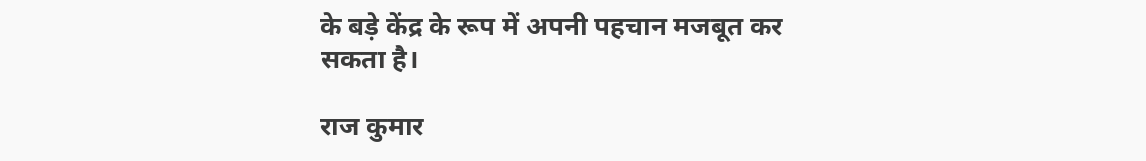के बड़े केंद्र के रूप में अपनी पहचान मजबूत कर सकता है।

राज कुमार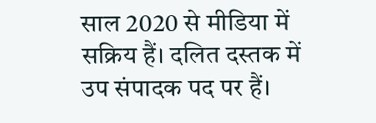साल 2020 से मीडिया में सक्रिय हैं। दलित दस्तक में उप संपादक पद पर हैं।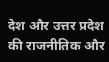देश और उत्तर प्रदेश की राजनीतिक और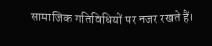सामाजिक गतिविधियों पर नजर रखते हैं।